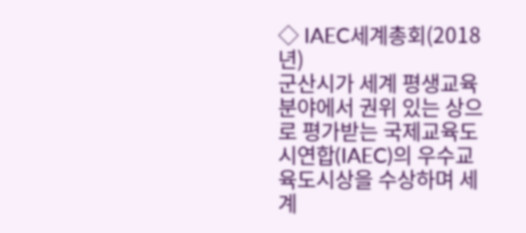◇ IAEC세계총회(2018년)
군산시가 세계 평생교육 분야에서 권위 있는 상으로 평가받는 국제교육도시연합(IAEC)의 우수교육도시상을 수상하며 세계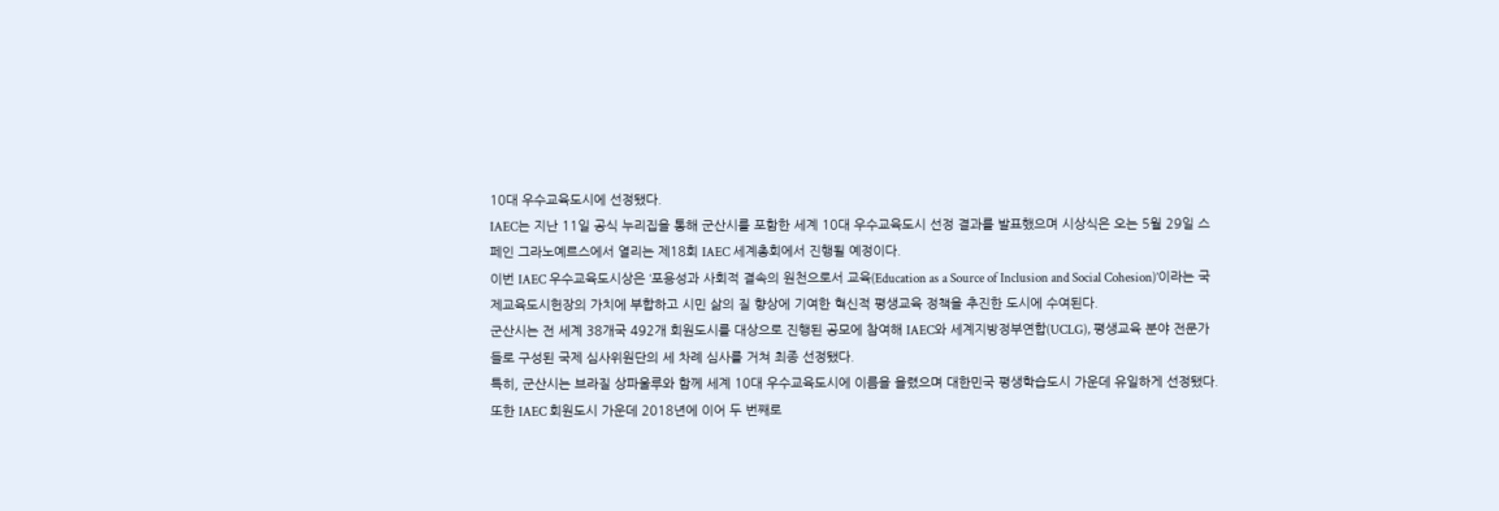10대 우수교육도시에 선정됐다.
IAEC는 지난 11일 공식 누리집을 통해 군산시를 포함한 세계 10대 우수교육도시 선정 결과를 발표했으며 시상식은 오는 5월 29일 스페인 그라노예르스에서 열리는 제18회 IAEC 세계총회에서 진행될 예정이다.
이번 IAEC 우수교육도시상은 ‘포용성과 사회적 결속의 원천으로서 교육(Education as a Source of Inclusion and Social Cohesion)’이라는 국제교육도시헌장의 가치에 부합하고 시민 삶의 질 향상에 기여한 혁신적 평생교육 정책을 추진한 도시에 수여된다.
군산시는 전 세계 38개국 492개 회원도시를 대상으로 진행된 공모에 참여해 IAEC와 세계지방정부연합(UCLG), 평생교육 분야 전문가들로 구성된 국제 심사위원단의 세 차례 심사를 거쳐 최종 선정됐다.
특히, 군산시는 브라질 상파울루와 함께 세계 10대 우수교육도시에 이름을 올렸으며 대한민국 평생학습도시 가운데 유일하게 선정됐다.
또한 IAEC 회원도시 가운데 2018년에 이어 두 번째로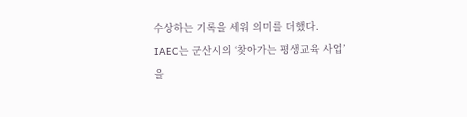수상하는 기록을 세워 의미를 더했다.
IAEC는 군산시의 ‘찾아가는 평생교육 사업’을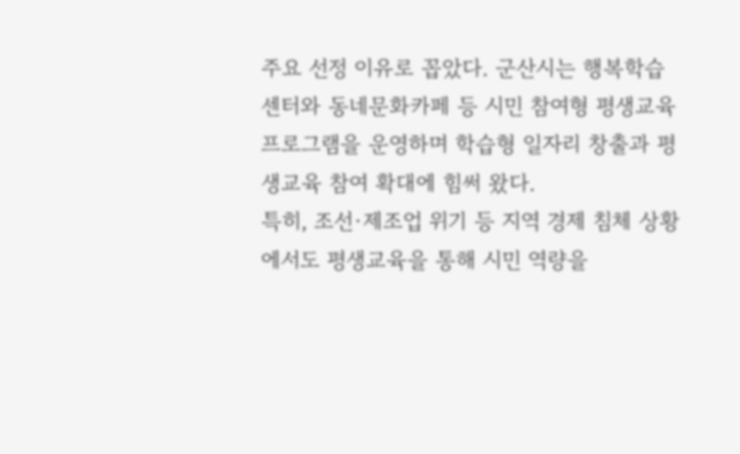주요 선정 이유로 꼽았다. 군산시는 행복학습센터와 동네문화카페 등 시민 참여형 평생교육 프로그램을 운영하며 학습형 일자리 창출과 평생교육 참여 확대에 힘써 왔다.
특히, 조선·제조업 위기 등 지역 경제 침체 상황에서도 평생교육을 통해 시민 역량을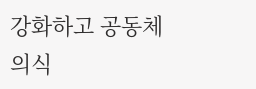강화하고 공동체 의식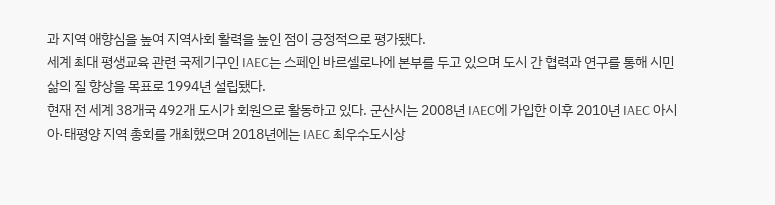과 지역 애향심을 높여 지역사회 활력을 높인 점이 긍정적으로 평가됐다.
세계 최대 평생교육 관련 국제기구인 IAEC는 스페인 바르셀로나에 본부를 두고 있으며 도시 간 협력과 연구를 통해 시민 삶의 질 향상을 목표로 1994년 설립됐다.
현재 전 세계 38개국 492개 도시가 회원으로 활동하고 있다. 군산시는 2008년 IAEC에 가입한 이후 2010년 IAEC 아시아·태평양 지역 총회를 개최했으며 2018년에는 IAEC 최우수도시상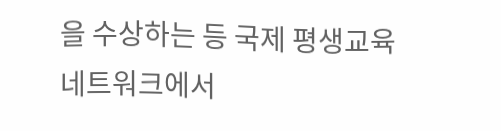을 수상하는 등 국제 평생교육 네트워크에서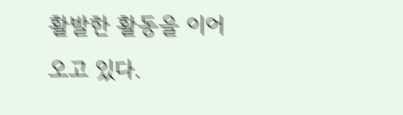활발한 활동을 이어오고 있다.